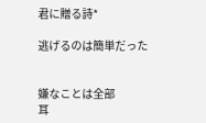君に贈る詩*

逃げるのは簡単だった


嫌なことは全部
耳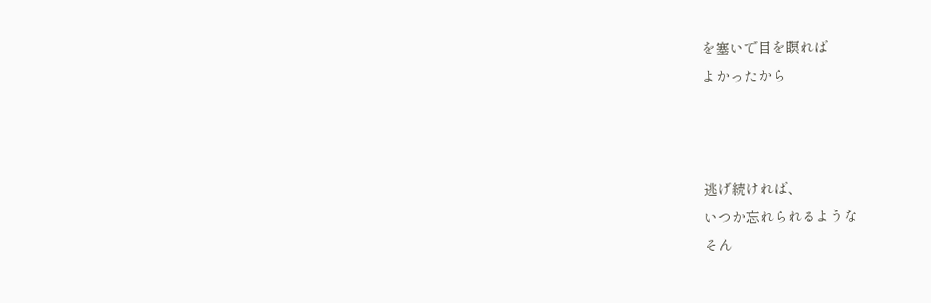を塞いで目を瞑れば
よかったから



逃げ続ければ、
いつか忘れられるような
そん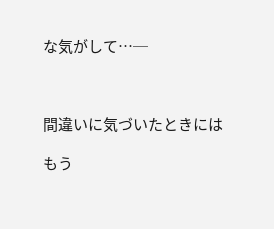な気がして…─



間違いに気づいたときには

もう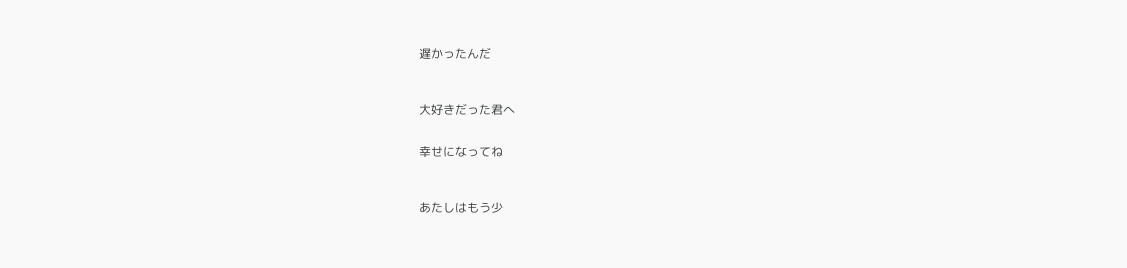遅かったんだ



大好きだった君へ


幸せになってね



あたしはもう少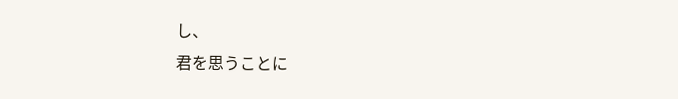し、
君を思うことに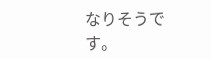なりそうです。